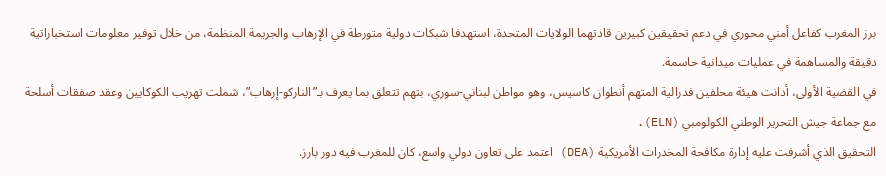برز المغرب كفاعل أمني محوري في دعم تحقيقين كبيرين قادتهما الولايات المتحدة، استهدفا شبكات دولية متورطة في الإرهاب والجريمة المنظمة، من خلال توفير معلومات استخباراتية دقيقة والمساهمة في عمليات ميدانية حاسمة.
في القضية الأولى، أدانت هيئة محلفين فدرالية المتهم أنطوان كاسيس، وهو مواطن لبناني-سوري، بتهم تتعلق بما يعرف بـ”الناركو-إرهاب”، شملت تهريب الكوكايين وعقد صفقات أسلحة مع جماعة جيش التحرير الوطني الكولومبي (ELN).
التحقيق الذي أشرفت عليه إدارة مكافحة المخدرات الأمريكية (DEA) اعتمد على تعاون دولي واسع، كان للمغرب فيه دور بارز.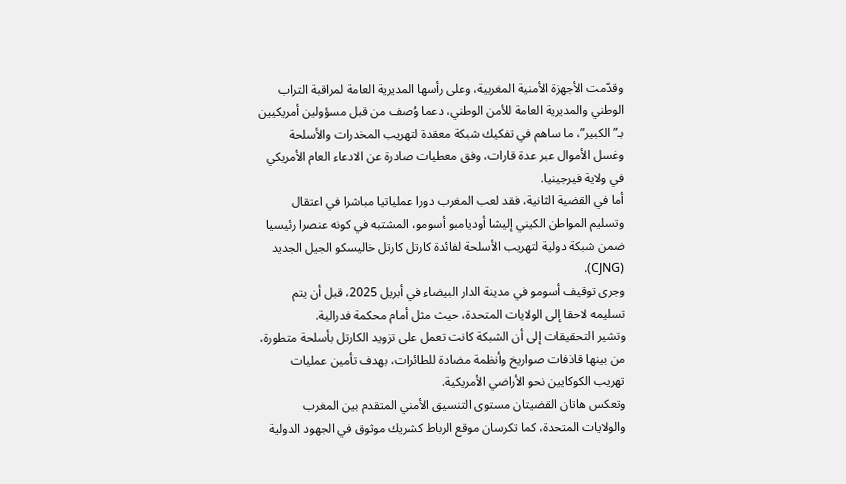وقدّمت الأجهزة الأمنية المغربية، وعلى رأسها المديرية العامة لمراقبة التراب الوطني والمديرية العامة للأمن الوطني، دعما وُصف من قبل مسؤولين أمريكيين بـ”الكبير”، ما ساهم في تفكيك شبكة معقدة لتهريب المخدرات والأسلحة وغسل الأموال عبر عدة قارات، وفق معطيات صادرة عن الادعاء العام الأمريكي في ولاية فيرجينيا.
أما في القضية الثانية، فقد لعب المغرب دورا عملياتيا مباشرا في اعتقال وتسليم المواطن الكيني إليشا أوديامبو أسومو، المشتبه في كونه عنصرا رئيسيا ضمن شبكة دولية لتهريب الأسلحة لفائدة كارتل كارتل خاليسكو الجيل الجديد (CJNG).
وجرى توقيف أسومو في مدينة الدار البيضاء في أبريل 2025، قبل أن يتم تسليمه لاحقا إلى الولايات المتحدة، حيث مثل أمام محكمة فدرالية.
وتشير التحقيقات إلى أن الشبكة كانت تعمل على تزويد الكارتل بأسلحة متطورة، من بينها قاذفات صواريخ وأنظمة مضادة للطائرات، بهدف تأمين عمليات تهريب الكوكايين نحو الأراضي الأمريكية.
وتعكس هاتان القضيتان مستوى التنسيق الأمني المتقدم بين المغرب والولايات المتحدة، كما تكرسان موقع الرباط كشريك موثوق في الجهود الدولية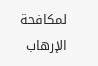لمكافحة الإرهاب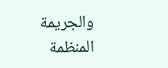والجريمة المنظمة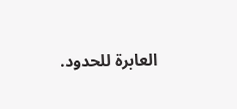العابرة للحدود.